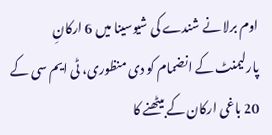اوم برلا نے شندے کی شیوسینا میں 6 ارکانِ پارلیمنٹ کے انضمام کو دی منظوری، ٹی ایم سی کے 20 باغی ارکان کے بیٹھنے کا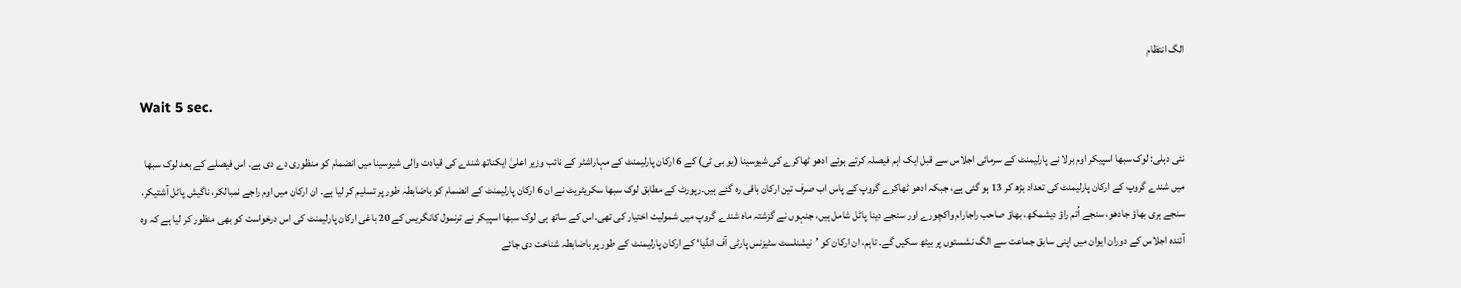الگ انتظام

Wait 5 sec.

نئی دہلی: لوک سبھا اسپیکر اوم برلا نے پارلیمنٹ کے سرمائی اجلاس سے قبل ایک اہم فیصلہ کرتے ہوئے ادھو ٹھاکرے کی شیوسینا (یو بی ٹی) کے 6 ارکان پارلیمنٹ کے مہاراشٹر کے نائب وزیر اعلیٰ ایکناتھ شندے کی قیادت والی شیوسینا میں انضمام کو منظوری دے دی ہے۔ اس فیصلے کے بعد لوک سبھا میں شندے گروپ کے ارکان پارلیمنٹ کی تعداد بڑھ کر 13 ہو گئی ہے، جبکہ ادھو ٹھاکرے گروپ کے پاس اب صرف تین ارکان باقی رہ گئے ہیں۔رپورٹ کے مطابق لوک سبھا سکریٹریٹ نے ان 6 ارکان پارلیمنٹ کے انضمام کو باضابطہ طور پر تسلیم کر لیا ہے۔ ان ارکان میں اوم راجے نمبالکر، ناگیش پاٹل آشتیکر، سنجے ہری بھاؤ جادھو، سنجے اُتم راؤ دیشمکھ، بھاؤ صاحب راجارام واکچورے اور سنجے دینا پاٹل شامل ہیں، جنہوں نے گزشتہ ماہ شندے گروپ میں شمولیت اختیار کی تھی۔اس کے ساتھ ہی لوک سبھا اسپیکر نے ترنمول کانگریس کے 20 باغی ارکان پارلیمنٹ کی اس درخواست کو بھی منظور کر لیا ہے کہ وہ آئندہ اجلاس کے دوران ایوان میں اپنی سابق جماعت سے الگ نشستوں پر بیٹھ سکیں گے۔ تاہم، ان ارکان کو ’نیشنلسٹ سٹیزنس پارٹی آف انڈیا‘ کے ارکان پارلیمنٹ کے طور پر باضابطہ شناخت دی جائے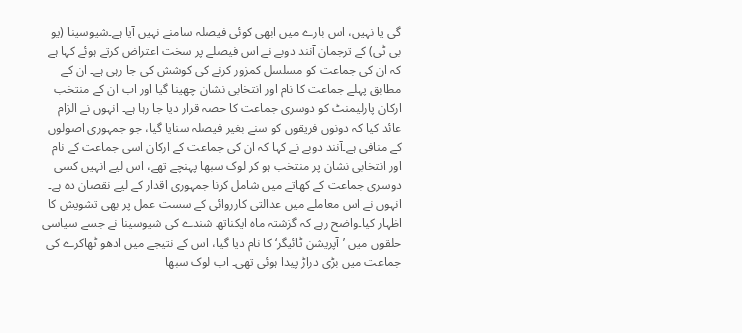گی یا نہیں، اس بارے میں ابھی کوئی فیصلہ سامنے نہیں آیا ہے۔شیوسینا (یو بی ٹی) کے ترجمان آنند دوبے نے اس فیصلے پر سخت اعتراض کرتے ہوئے کہا ہے کہ ان کی جماعت کو مسلسل کمزور کرنے کی کوشش کی جا رہی ہے۔ ان کے مطابق پہلے جماعت کا نام اور انتخابی نشان چھینا گیا اور اب ان کے منتخب ارکان پارلیمنٹ کو دوسری جماعت کا حصہ قرار دیا جا رہا ہے۔ انہوں نے الزام عائد کیا کہ دونوں فریقوں کو سنے بغیر فیصلہ سنایا گیا، جو جمہوری اصولوں کے منافی ہے۔آنند دوبے نے کہا کہ ان کی جماعت کے ارکان اسی جماعت کے نام اور انتخابی نشان پر منتخب ہو کر لوک سبھا پہنچے تھے، اس لیے انہیں کسی دوسری جماعت کے کھاتے میں شامل کرنا جمہوری اقدار کے لیے نقصان دہ ہے۔ انہوں نے اس معاملے میں عدالتی کارروائی کے سست عمل پر بھی تشویش کا اظہار کیا۔واضح رہے کہ گزشتہ ماہ ایکناتھ شندے کی شیوسینا نے جسے سیاسی حلقوں میں ’آپریشن ٹائیگر‘ کا نام دیا گیا، اس کے نتیجے میں ادھو ٹھاکرے کی جماعت میں بڑی دراڑ پیدا ہوئی تھی۔ اب لوک سبھا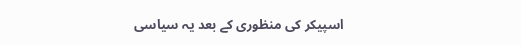اسپیکر کی منظوری کے بعد یہ سیاسی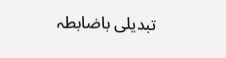تبدیلی باضابطہ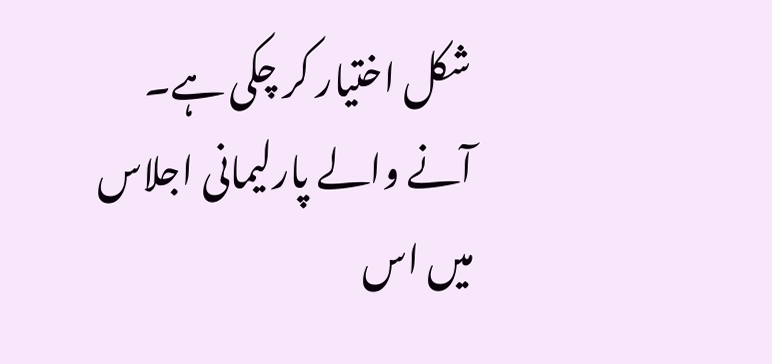شکل اختیار کر چکی ہے۔ آنے والے پارلیمانی اجلاس میں اس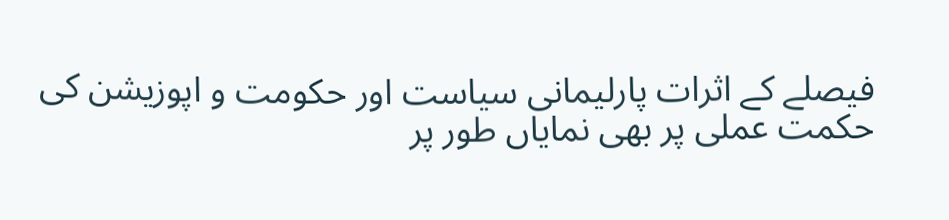فیصلے کے اثرات پارلیمانی سیاست اور حکومت و اپوزیشن کی حکمت عملی پر بھی نمایاں طور پر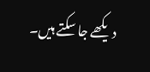دیکھے جا سکتے ہیں۔